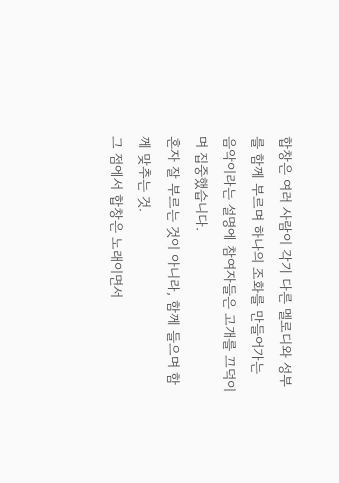합창은 여러 사람이 각기 다른 멜로디와 성부를 함께 부르며 하나의 조화를 만들어가는
음악이라는 설명에 참여자들은 고개를 끄덕이며 집중했습니다.
혼자 잘 부르는 것이 아니라, 함께 들으며 함께 맞추는 것.
그 점에서 합창은 노래이면서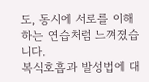도, 동시에 서로를 이해하는 연습처럼 느껴졌습니다.
복식호흡과 발성법에 대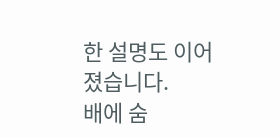한 설명도 이어졌습니다.
배에 숨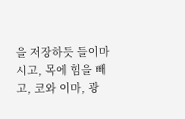을 저장하듯 들이마시고, 목에 힘을 빼고, 코와 이마, 광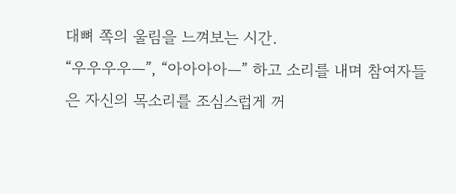대뼈 쪽의 울림을 느껴보는 시간.
“우우우우—”, “아아아아—” 하고 소리를 내며 참여자들은 자신의 목소리를 조심스럽게 꺼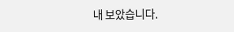내 보았습니다.